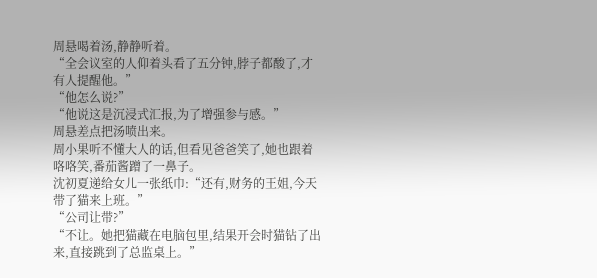周悬喝着汤,静静听着。
“全会议室的人仰着头看了五分钟,脖子都酸了,才有人提醒他。”
“他怎么说?”
“他说这是沉浸式汇报,为了增强参与感。”
周悬差点把汤喷出来。
周小果听不懂大人的话,但看见爸爸笑了,她也跟着咯咯笑,番茄酱蹭了一鼻子。
沈初夏递给女儿一张纸巾:“还有,财务的王姐,今天带了猫来上班。”
“公司让带?”
“不让。她把猫藏在电脑包里,结果开会时猫钻了出来,直接跳到了总监桌上。”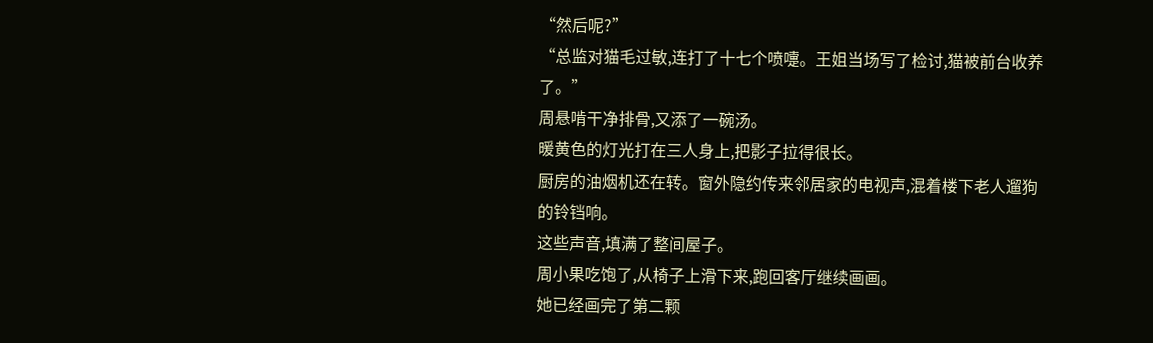“然后呢?”
“总监对猫毛过敏,连打了十七个喷嚏。王姐当场写了检讨,猫被前台收养了。”
周悬啃干净排骨,又添了一碗汤。
暖黄色的灯光打在三人身上,把影子拉得很长。
厨房的油烟机还在转。窗外隐约传来邻居家的电视声,混着楼下老人遛狗的铃铛响。
这些声音,填满了整间屋子。
周小果吃饱了,从椅子上滑下来,跑回客厅继续画画。
她已经画完了第二颗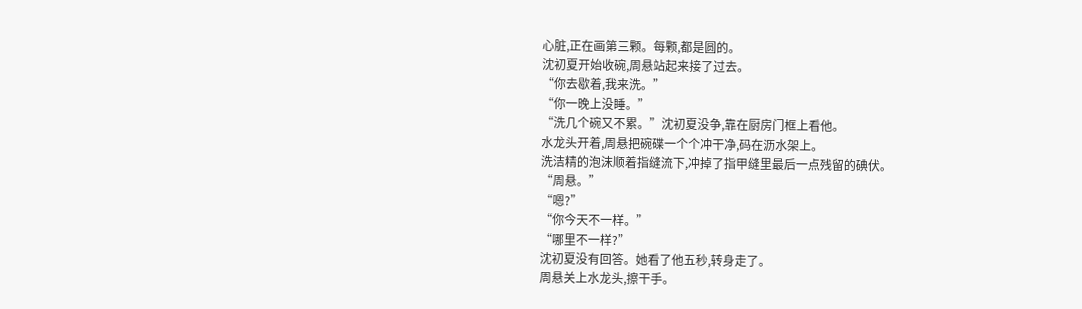心脏,正在画第三颗。每颗,都是圆的。
沈初夏开始收碗,周悬站起来接了过去。
“你去歇着,我来洗。”
“你一晚上没睡。”
“洗几个碗又不累。”沈初夏没争,靠在厨房门框上看他。
水龙头开着,周悬把碗碟一个个冲干净,码在沥水架上。
洗洁精的泡沫顺着指缝流下,冲掉了指甲缝里最后一点残留的碘伏。
“周悬。”
“嗯?”
“你今天不一样。”
“哪里不一样?”
沈初夏没有回答。她看了他五秒,转身走了。
周悬关上水龙头,擦干手。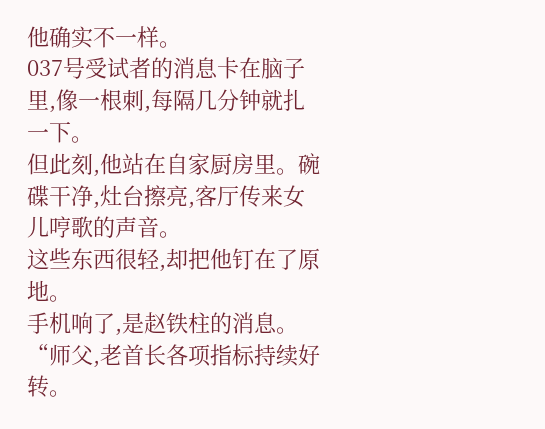他确实不一样。
037号受试者的消息卡在脑子里,像一根刺,每隔几分钟就扎一下。
但此刻,他站在自家厨房里。碗碟干净,灶台擦亮,客厅传来女儿哼歌的声音。
这些东西很轻,却把他钉在了原地。
手机响了,是赵铁柱的消息。
“师父,老首长各项指标持续好转。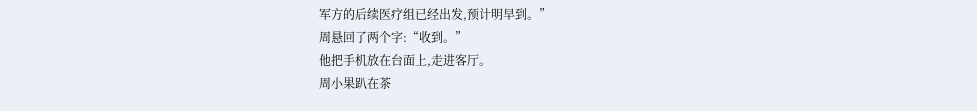军方的后续医疗组已经出发,预计明早到。”
周悬回了两个字:“收到。”
他把手机放在台面上,走进客厅。
周小果趴在茶